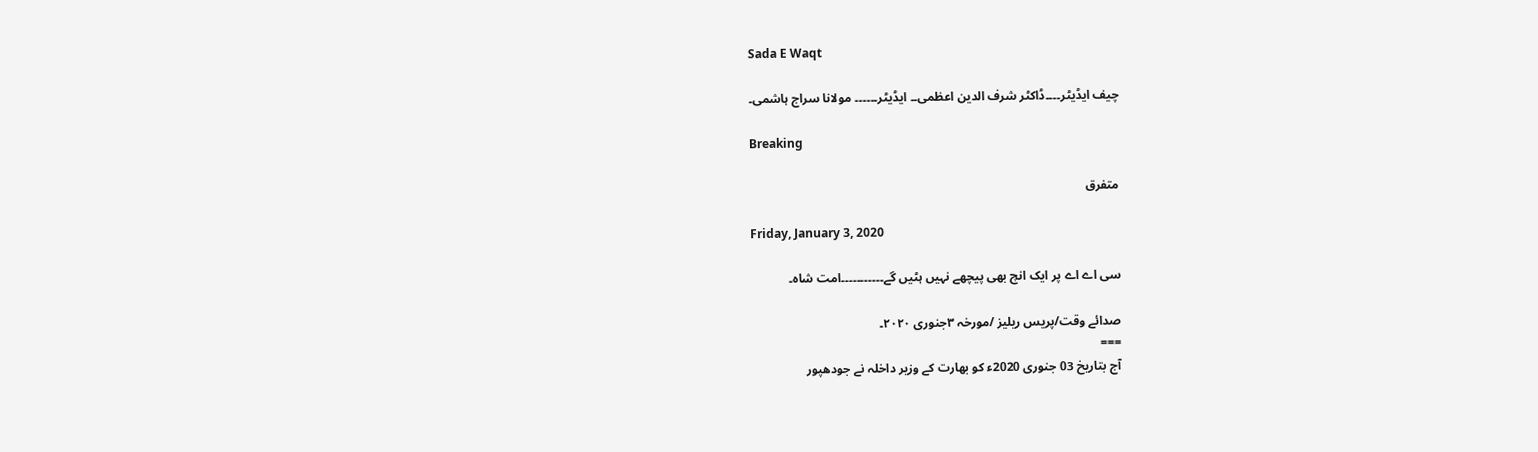Sada E Waqt

چیف ایڈیٹر۔۔۔۔ڈاکٹر شرف الدین اعظمی۔۔ ایڈیٹر۔۔۔۔۔۔ مولانا سراج ہاشمی۔

Breaking

متفرق

Friday, January 3, 2020

سی اے اے پر ایک انچ بھی پیچھے نہیں ہٹیں گے۔۔۔۔۔۔۔۔۔۔۔امت شاہ۔

صدائے وقت/پریس ریلیز /مورخہ ٣جنوری ٢٠٢٠۔
===
آج بتاریخ 03 جنوری 2020ء کو بھارت کے وزیر داخلہ نے جودھپور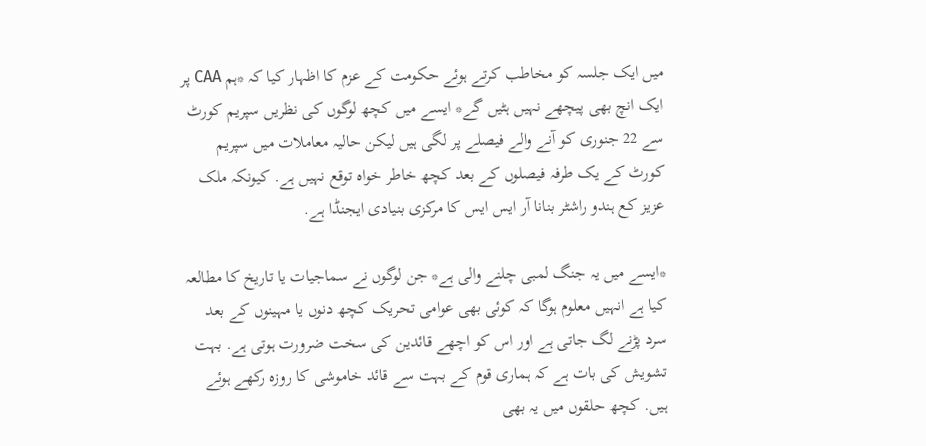میں ایک جلسہ کو مخاطب کرتے ہوئے حکومت کے عزم کا اظہار کیا کہ *ہم CAA پر  ایک انچ بھی پیچھے نہیں ہٹیں گے* ایسے میں کچھ لوگوں کی نظریں سپریم کورٹ سے 22 جنوری کو آنے والے فیصلے پر لگی ہیں لیکن حالیہ معاملات میں سپریم کورٹ کے یک طرفہ فیصلوں کے بعد کچھ خاطر خواہ توقع نہیں ہے. کیونکہ ملک عزیز کع ہندو راشٹر بنانا آر ایس ایس کا مرکزی بنیادی ایجنڈا ہے.

*ایسے میں یہ جنگ لمبی چلنے والی ہے* جن لوگوں نے سماجیات یا تاریخ کا مطالعہ کیا ہے انہیں معلوم ہوگا کہ کوئی بھی عوامی تحریک کچھ دنوں یا مہینوں کے بعد سرد پڑنے لگ جاتی ہے اور اس کو اچھے قائدین کی سخت ضرورت ہوتی ہے. بہت تشویش کی بات ہے کہ ہماری قوم کے بہت سے قائد خاموشی کا روزہ رکھے ہوئے ہیں. کچھ حلقوں میں یہ بھی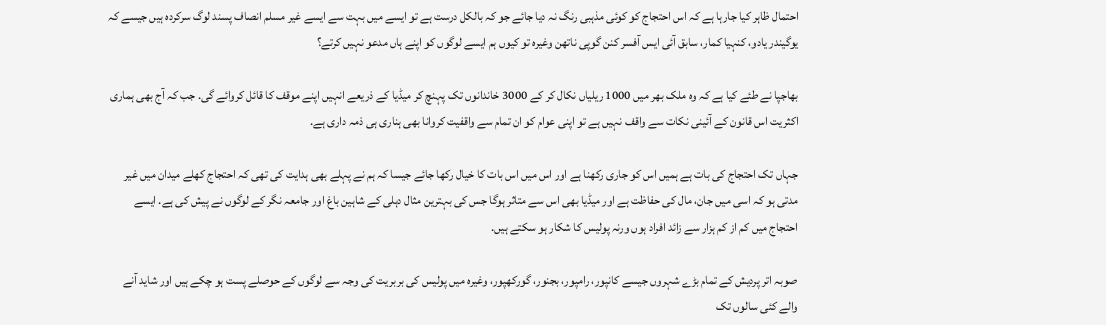احتمال ظاہر کیا جارہا ہے کہ اس احتجاج کو کوئی مذہبی رنگ نہ دیا جائے جو کہ بالکل درست ہے تو ایسے میں بہت سے ایسے غیر مسلم انصاف پسند لوگ سرکردہ ہیں جیسے کہ یوگیندر یادو، کنہیا کمار، سابق آئی ایس آفسر کنن گوپی ناتھن وغیرہ تو کیوں ہم ایسے لوگوں کو اپنے ہاں مدعو نہیں کرتے؟

بھاجپا نے طئے کیا ہے کہ وہ ملک بھر میں 1000 ریلیاں نکال کر کے 3000 خاندانوں تک پہنچ کر میڈیا کے ذریعے انہیں اپنے موقف کا قائل کروائے گی. جب کہ آج بھی ہماری اکثریت اس قانون کے آئینی نکات سے واقف نہیں ہے تو اپنی عوام کو ان تمام سے واقفیت کروانا بھی ہناری ہی ذمہ داری ہے.

جہاں تک احتجاج کی بات ہے ہمیں اس کو جاری رکھنا ہے اور اس میں اس بات کا خیال رکھا جائے جیسا کہ ہم نے پہلے بھی ہدایت کی تھی کہ احتجاج کھلے میدان میں غیر مدتی ہو کہ اسی میں جان، مال کی حفاظت ہے اور میڈیا بھی اس سے متاثر ہوگا جس کی بہترین مثال دہلی کے شاہین باغ اور جامعہ نگر کے لوگوں نے پیش کی ہے. ایسے احتجاج میں کم از کم ہزار سے زائد افراد ہوں ورنہ پولیس کا شکار ہو سکتے ہیں.

صوبہ اتر پردیش کے تمام بڑے شہروں جیسے کانپور، رامپور، بجنور، گورکھپور، وغیرہ میں پولیس کی بربریت کی وجہ سے لوگوں کے حوصلے پست ہو چکے ہیں اور شاید آنے والے کئی سالوں تک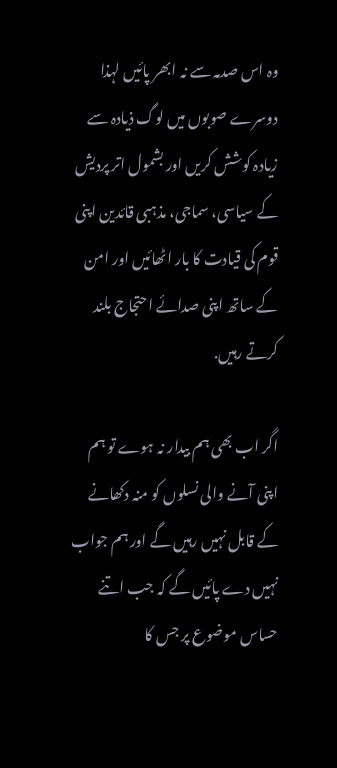وہ اس صدمہ سے نہ ابھر پائیں لہذا دوسرے صوبوں میں لوگ ذیادہ سے زیادہ کوشش کریں اور بشمول اتر پردیش کے سیاسی، سماجی، مذہبی قائدین اپنی قوم کی قیادت کا بار اٹھائیں اور امن کے ساتھ اپنی صدائے احتجاج بلند کرتے رہیں.

اگر اب بھی ہم بیدار نہ ہوے تو ہم اپنی آنے والی نسلوں کو منہ دکھانے کے قابل نہیں رہیں گے اور ہم جواب نہیں دے پائیں گے کہ جب اتنے حساس موضوع پر جس کا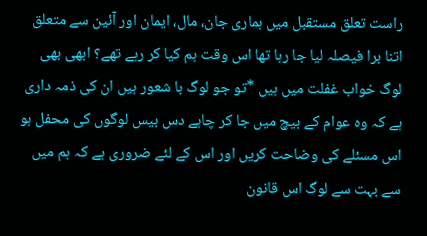راست تعلق مستقبل میں ہماری جان، مال، ایمان اور آئین سے متعلق اتنا برا فیصلہ لیا جا رہا تھا اس وقت ہم کیا کر رہے تھے؟ ابھی بھی لوگ خواب غفلت میں ہیں *تو جو لوگ با شعور ہیں ان کی ذمہ داری ہے کہ وہ عوام کے بیچ میں جا کر چاہے دس بیس لوگوں کی محفل ہو اس مسئلے کی وضاحت کریں اور اس کے لئے ضروری ہے کہ ہم میں سے بہت سے لوگ اس قانون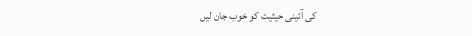کی آئینی حیثیت کو خوب جان لیں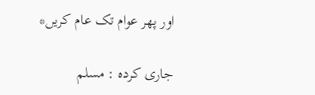اور پھر عوام تک عام کریں*

جاری کردہ : مسلم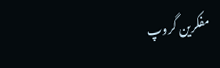مفکرین گروپ